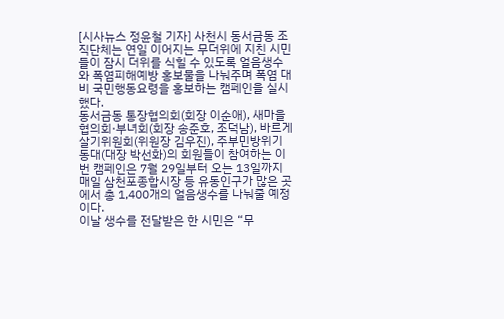[시사뉴스 정윤철 기자] 사천시 동서금동 조직단체는 연일 이어지는 무더위에 지친 시민들이 잠시 더위를 식힐 수 있도록 얼음생수와 폭염피해예방 홍보물을 나눠주며 폭염 대비 국민행동요령을 홍보하는 캠페인을 실시했다.
동서금동 통장협의회(회장 이순애), 새마을협의회·부녀회(회장 송준호, 조덕남), 바르게살기위원회(위원장 김우진), 주부민방위기동대(대장 박선화)의 회원들이 참여하는 이번 캠페인은 7월 29일부터 오는 13일까지 매일 삼천포종합시장 등 유동인구가 많은 곳에서 총 1,400개의 얼음생수를 나눠줄 예정이다.
이날 생수를 전달받은 한 시민은 “무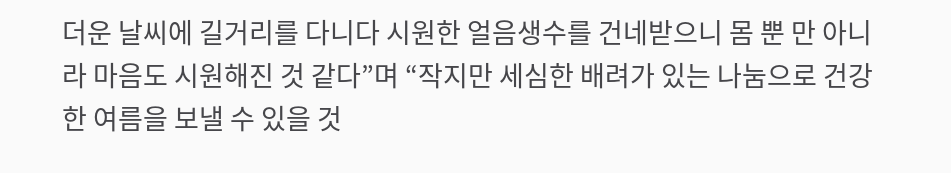더운 날씨에 길거리를 다니다 시원한 얼음생수를 건네받으니 몸 뿐 만 아니라 마음도 시원해진 것 같다”며 “작지만 세심한 배려가 있는 나눔으로 건강한 여름을 보낼 수 있을 것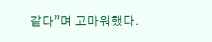같다”며 고마워했다.